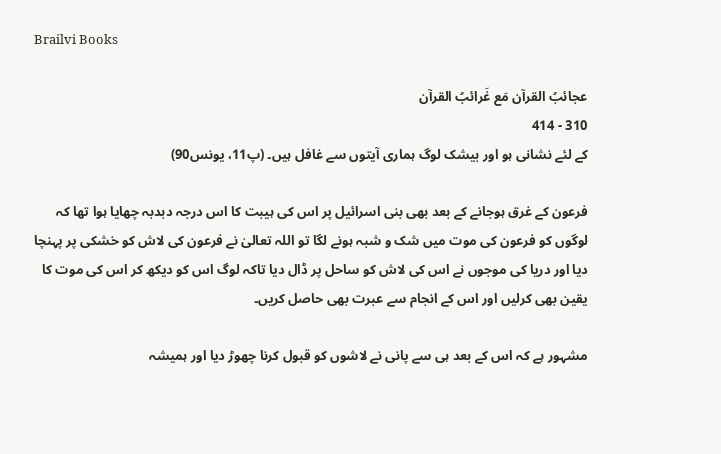Brailvi Books

عجائبُ القرآن مَع غَرائبُ القرآن
310 - 414
کے لئے نشانی ہو اور بیشک لوگ ہماری آیتوں سے غافل ہیں۔ (پ11، یونس90)

فرعون کے غرق ہوجانے کے بعد بھی بنی اسرائیل پر اس کی ہیبت کا اس درجہ دبدبہ چھایا ہوا تھا کہ لوگوں کو فرعون کی موت میں شک و شبہ ہونے لگا تو اللہ تعالیٰ نے فرعون کی لاش کو خشکی پر پہنچا دیا اور دریا کی موجوں نے اس کی لاش کو ساحل پر ڈال دیا تاکہ لوگ اس کو دیکھ کر اس کی موت کا یقین بھی کرلیں اور اس کے انجام سے عبرت بھی حاصل کریں۔

مشہور ہے کہ اس کے بعد ہی سے پانی نے لاشوں کو قبول کرنا چھوڑ دیا اور ہمیشہ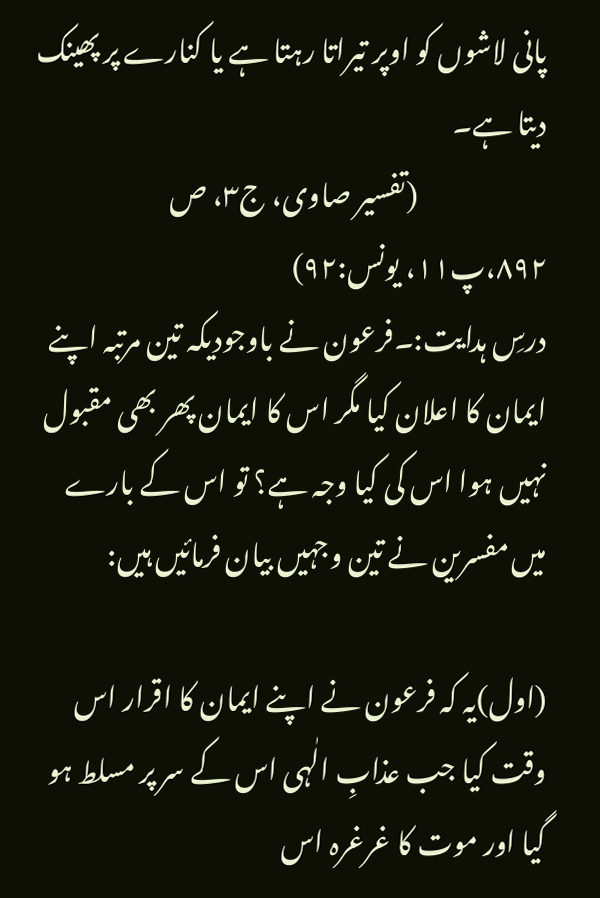پانی لاشوں کو اوپر تیراتا رہتا ہے یا کنارے پر پھینک دیتا ہے۔
                        (تفسیر صاوی، ج۳، ص ۸۹۲،پ۱۱، یونس:۹۲)
درسِ ہدایت:۔فرعون نے باوجودیکہ تین مرتبہ اپنے ایمان کا اعلان کیا مگر اس کا ایمان پھر بھی مقبول نہیں ہوا اس کی کیا وجہ ہے؟ تو اس کے بارے میں مفسرین نے تین وجہیں بیان فرمائیں ہیں:

(اول)یہ کہ فرعون نے اپنے ایمان کا اقرار اس وقت کیا جب عذابِ الٰہی اس کے سر پر مسلط ہو گیا اور موت کا غرغرہ اس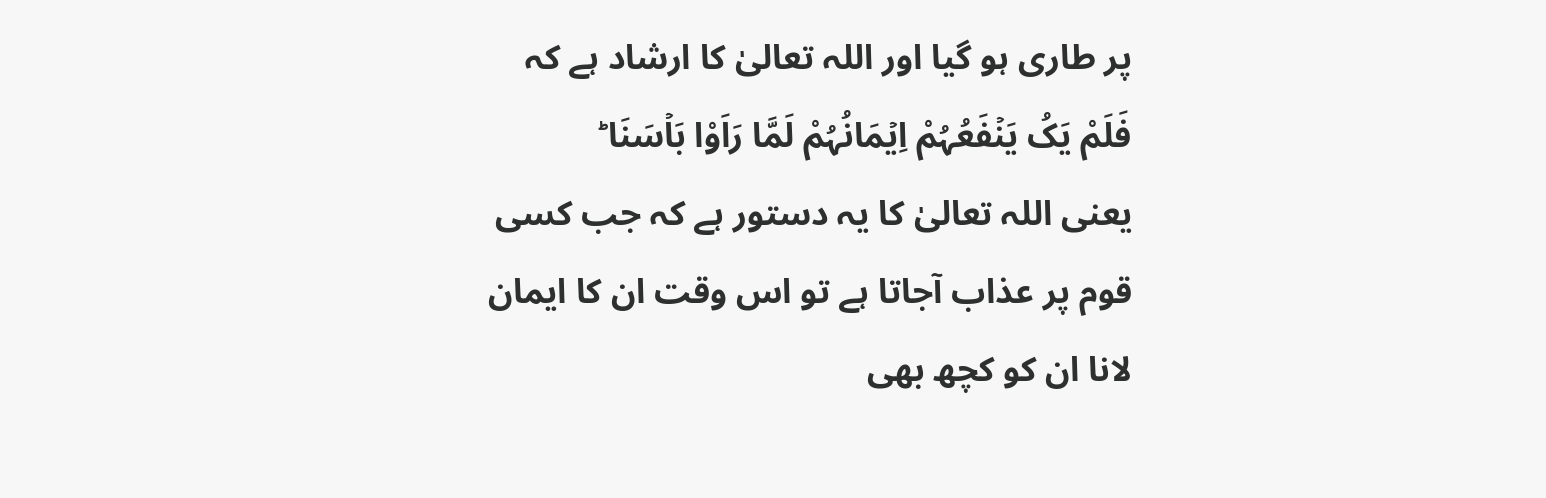پر طاری ہو گیا اور اللہ تعالیٰ کا ارشاد ہے کہ
فَلَمْ یَکُ یَنۡفَعُہُمْ اِیۡمَانُہُمْ لَمَّا رَاَوْا بَاۡسَنَا ؕ
یعنی اللہ تعالیٰ کا یہ دستور ہے کہ جب کسی قوم پر عذاب آجاتا ہے تو اس وقت ان کا ایمان لانا ان کو کچھ بھی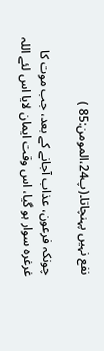نفع نہیں پہنچاتا۔(پ24،المومن:85 )

چونکہ فرعون، عذاب آجانے کے بعد، جب موت کا غرغرہ سوار ہو گیا، اس وقت ایمان لایا اس لئے اللہ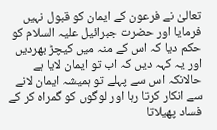تعالیٰ نے فرعون کے ایمان کو قبول نہیں فرمایا اور حضرت جبرائیل علیہ السلام کو حکم دیا کہ اس کے منہ میں کیچڑ بھردیں اور یہ کہہ دیں کہ اب تو ایمان لایا ہے حالانکہ اس سے پہلے تو ہمیشہ ایمان لانے سے انکار کرتا رہا اور لوگوں کو گمراہ کر کے فساد پھیلاتا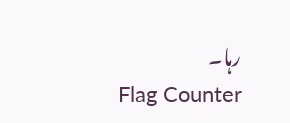رہا۔
Flag Counter